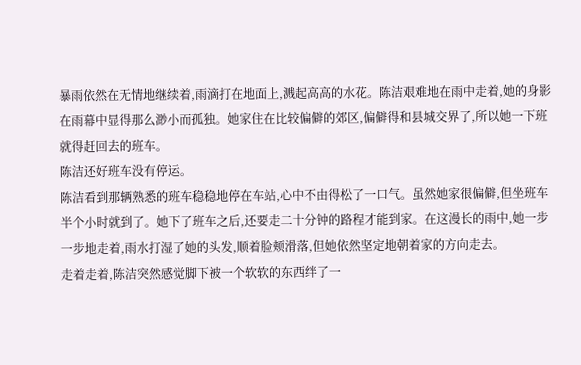暴雨依然在无情地继续着,雨滴打在地面上,溅起高高的水花。陈洁艰难地在雨中走着,她的身影在雨幕中显得那么渺小而孤独。她家住在比较偏僻的郊区,偏僻得和县城交界了,所以她一下班就得赶回去的班车。
陈洁还好班车没有停运。
陈洁看到那辆熟悉的班车稳稳地停在车站,心中不由得松了一口气。虽然她家很偏僻,但坐班车半个小时就到了。她下了班车之后,还要走二十分钟的路程才能到家。在这漫长的雨中,她一步一步地走着,雨水打湿了她的头发,顺着脸颊滑落,但她依然坚定地朝着家的方向走去。
走着走着,陈洁突然感觉脚下被一个软软的东西绊了一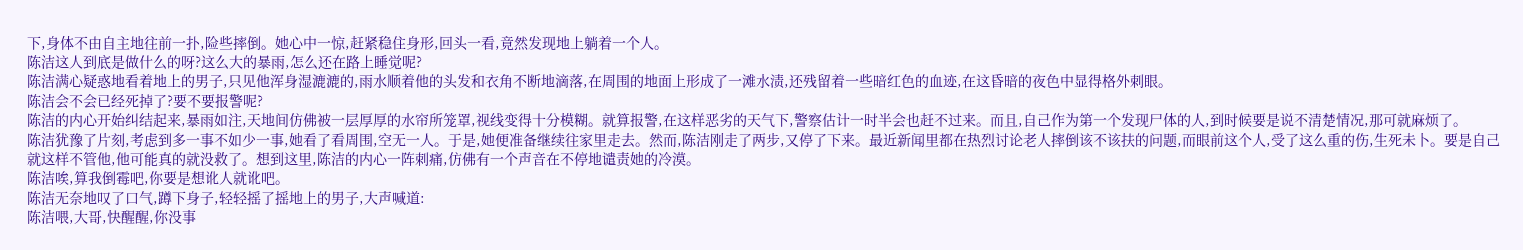下,身体不由自主地往前一扑,险些摔倒。她心中一惊,赶紧稳住身形,回头一看,竟然发现地上躺着一个人。
陈洁这人到底是做什么的呀?这么大的暴雨,怎么还在路上睡觉呢?
陈洁满心疑惑地看着地上的男子,只见他浑身湿漉漉的,雨水顺着他的头发和衣角不断地滴落,在周围的地面上形成了一滩水渍,还残留着一些暗红色的血迹,在这昏暗的夜色中显得格外刺眼。
陈洁会不会已经死掉了?要不要报警呢?
陈洁的内心开始纠结起来,暴雨如注,天地间仿佛被一层厚厚的水帘所笼罩,视线变得十分模糊。就算报警,在这样恶劣的天气下,警察估计一时半会也赶不过来。而且,自己作为第一个发现尸体的人,到时候要是说不清楚情况,那可就麻烦了。
陈洁犹豫了片刻,考虑到多一事不如少一事,她看了看周围,空无一人。于是,她便准备继续往家里走去。然而,陈洁刚走了两步,又停了下来。最近新闻里都在热烈讨论老人摔倒该不该扶的问题,而眼前这个人,受了这么重的伤,生死未卜。要是自己就这样不管他,他可能真的就没救了。想到这里,陈洁的内心一阵刺痛,仿佛有一个声音在不停地谴责她的冷漠。
陈洁唉,算我倒霉吧,你要是想讹人就讹吧。
陈洁无奈地叹了口气,蹲下身子,轻轻摇了摇地上的男子,大声喊道:
陈洁喂,大哥,快醒醒,你没事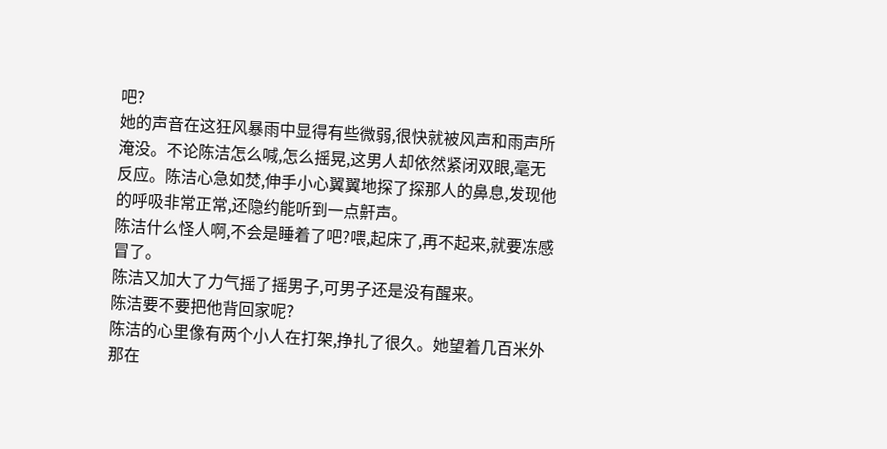吧?
她的声音在这狂风暴雨中显得有些微弱,很快就被风声和雨声所淹没。不论陈洁怎么喊,怎么摇晃,这男人却依然紧闭双眼,毫无反应。陈洁心急如焚,伸手小心翼翼地探了探那人的鼻息,发现他的呼吸非常正常,还隐约能听到一点鼾声。
陈洁什么怪人啊,不会是睡着了吧?喂,起床了,再不起来,就要冻感冒了。
陈洁又加大了力气摇了摇男子,可男子还是没有醒来。
陈洁要不要把他背回家呢?
陈洁的心里像有两个小人在打架,挣扎了很久。她望着几百米外那在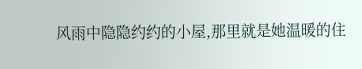风雨中隐隐约约的小屋,那里就是她温暖的住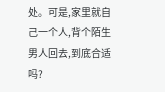处。可是,家里就自己一个人,背个陌生男人回去,到底合适吗?